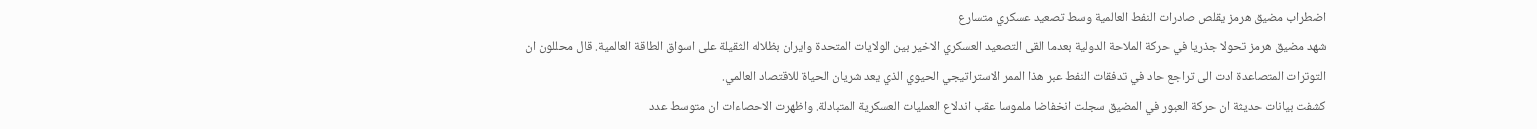اضطراب مضيق هرمز يقلص صادرات النفط العالمية وسط تصعيد عسكري متسارع
شهد مضيق هرمز تحولا جذريا في حركة الملاحة الدولية بعدما القى التصعيد العسكري الاخير بين الولايات المتحدة وايران بظلاله الثقيلة على اسواق الطاقة العالمية. قال محللون ان التوترات المتصاعدة ادت الى تراجع حاد في تدفقات النفط عبر هذا الممر الاستراتيجي الحيوي الذي يعد شريان الحياة للاقتصاد العالمي.
كشفت بيانات حديثة ان حركة العبور في المضيق سجلت انخفاضا ملموسا عقب اندلاع العمليات العسكرية المتبادلة. واظهرت الاحصاءات ان متوسط عدد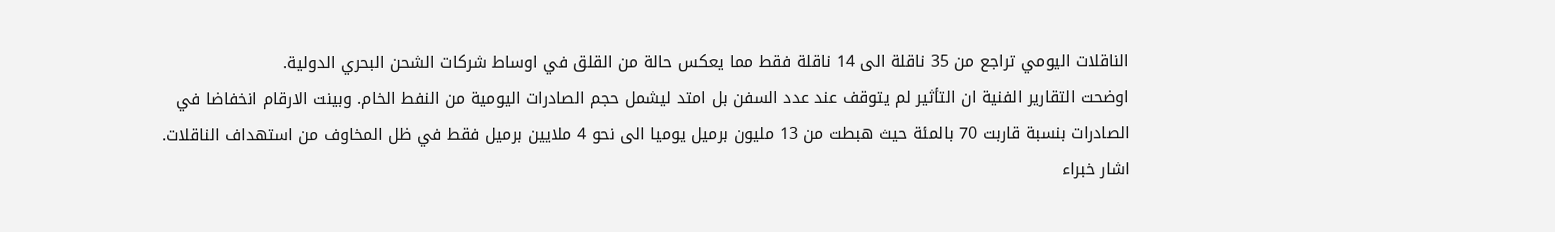الناقلات اليومي تراجع من 35 ناقلة الى 14 ناقلة فقط مما يعكس حالة من القلق في اوساط شركات الشحن البحري الدولية.
اوضحت التقارير الفنية ان التأثير لم يتوقف عند عدد السفن بل امتد ليشمل حجم الصادرات اليومية من النفط الخام. وبينت الارقام انخفاضا في الصادرات بنسبة قاربت 70 بالمئة حيث هبطت من 13 مليون برميل يوميا الى نحو 4 ملايين برميل فقط في ظل المخاوف من استهداف الناقلات.
اشار خبراء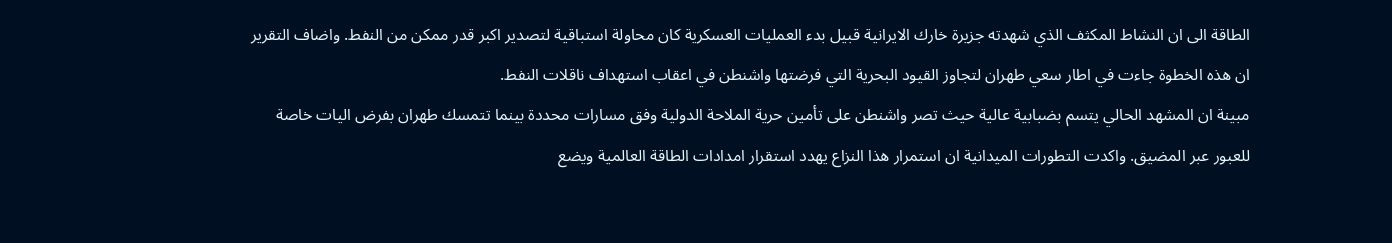الطاقة الى ان النشاط المكثف الذي شهدته جزيرة خارك الايرانية قبيل بدء العمليات العسكرية كان محاولة استباقية لتصدير اكبر قدر ممكن من النفط. واضاف التقرير ان هذه الخطوة جاءت في اطار سعي طهران لتجاوز القيود البحرية التي فرضتها واشنطن في اعقاب استهداف ناقلات النفط.
مبينة ان المشهد الحالي يتسم بضبابية عالية حيث تصر واشنطن على تأمين حرية الملاحة الدولية وفق مسارات محددة بينما تتمسك طهران بفرض اليات خاصة للعبور عبر المضيق. واكدت التطورات الميدانية ان استمرار هذا النزاع يهدد استقرار امدادات الطاقة العالمية ويضع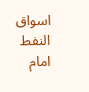اسواق النفط امام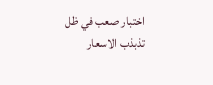اختبار صعب في ظل تذبذب الاسعار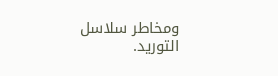ومخاطر سلاسل التوريد.